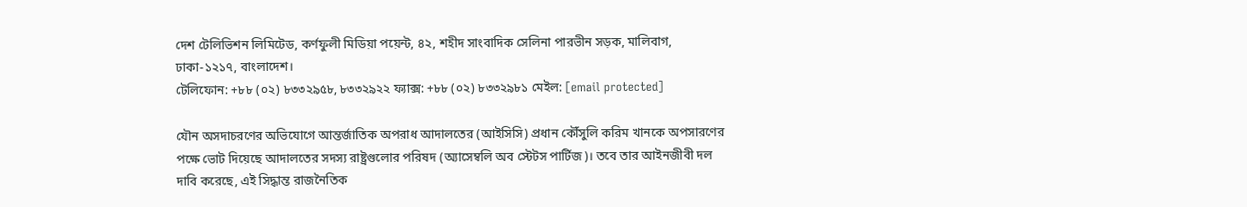দেশ টেলিভিশন লিমিটেড, কর্ণফুলী মিডিয়া পয়েন্ট, ৪২, শহীদ সাংবাদিক সেলিনা পারভীন সড়ক, মালিবাগ, ঢাকা-১২১৭, বাংলাদেশ।
টেলিফোন: +৮৮ (০২) ৮৩৩২৯৫৮, ৮৩৩২৯২২ ফ্যাক্স: +৮৮ (০২) ৮৩৩২৯৮১ মেইল: [email protected]

যৌন অসদাচরণের অভিযোগে আন্তর্জাতিক অপরাধ আদালতের (আইসিসি) প্রধান কৌঁসুলি করিম খানকে অপসারণের পক্ষে ভোট দিয়েছে আদালতের সদস্য রাষ্ট্রগুলোর পরিষদ (অ্যাসেম্বলি অব স্টেটস পার্টিজ)। তবে তার আইনজীবী দল দাবি করেছে, এই সিদ্ধান্ত রাজনৈতিক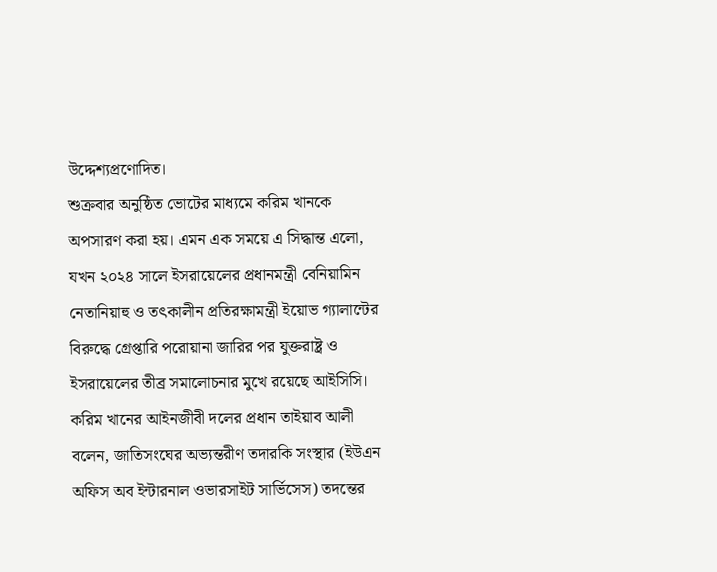উদ্দেশ্যপ্রণোদিত।
শুক্রবার অনুষ্ঠিত ভোটের মাধ্যমে করিম খানকে অপসারণ করা হয়। এমন এক সময়ে এ সিদ্ধান্ত এলো, যখন ২০২৪ সালে ইসরায়েলের প্রধানমন্ত্রী বেনিয়ামিন নেতানিয়াহু ও তৎকালীন প্রতিরক্ষামন্ত্রী ইয়োভ গ্যালান্টের বিরুদ্ধে গ্রেপ্তারি পরোয়ানা জারির পর যুক্তরাষ্ট্র ও ইসরায়েলের তীব্র সমালোচনার মুখে রয়েছে আইসিসি।
করিম খানের আইনজীবী দলের প্রধান তাইয়াব আলী বলেন, জাতিসংঘের অভ্যন্তরীণ তদারকি সংস্থার (ইউএন অফিস অব ইন্টারনাল ওভারসাইট সার্ভিসেস) তদন্তের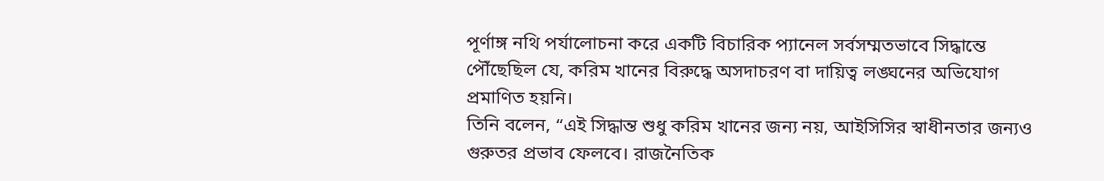পূর্ণাঙ্গ নথি পর্যালোচনা করে একটি বিচারিক প্যানেল সর্বসম্মতভাবে সিদ্ধান্তে পৌঁছেছিল যে, করিম খানের বিরুদ্ধে অসদাচরণ বা দায়িত্ব লঙ্ঘনের অভিযোগ প্রমাণিত হয়নি।
তিনি বলেন, “এই সিদ্ধান্ত শুধু করিম খানের জন্য নয়, আইসিসির স্বাধীনতার জন্যও গুরুতর প্রভাব ফেলবে। রাজনৈতিক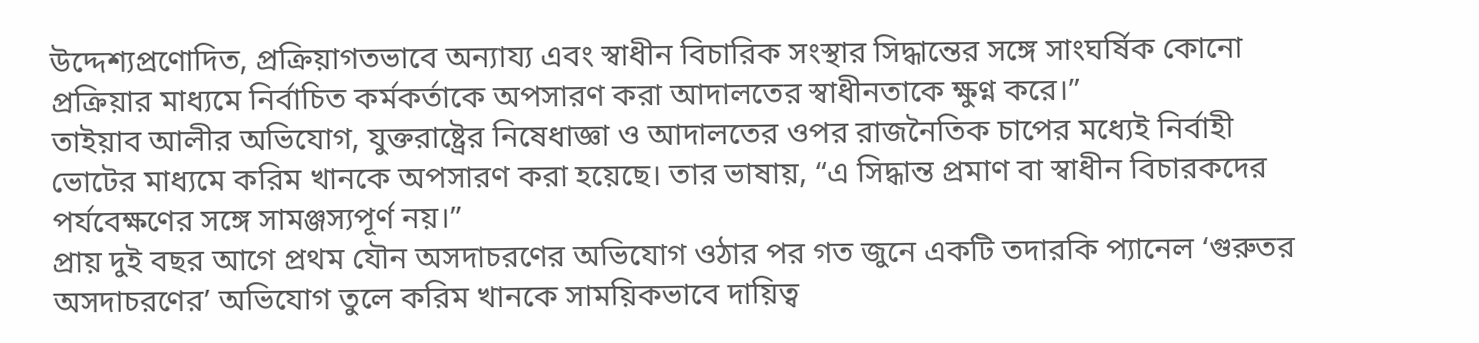উদ্দেশ্যপ্রণোদিত, প্রক্রিয়াগতভাবে অন্যায্য এবং স্বাধীন বিচারিক সংস্থার সিদ্ধান্তের সঙ্গে সাংঘর্ষিক কোনো প্রক্রিয়ার মাধ্যমে নির্বাচিত কর্মকর্তাকে অপসারণ করা আদালতের স্বাধীনতাকে ক্ষুণ্ন করে।”
তাইয়াব আলীর অভিযোগ, যুক্তরাষ্ট্রের নিষেধাজ্ঞা ও আদালতের ওপর রাজনৈতিক চাপের মধ্যেই নির্বাহী ভোটের মাধ্যমে করিম খানকে অপসারণ করা হয়েছে। তার ভাষায়, “এ সিদ্ধান্ত প্রমাণ বা স্বাধীন বিচারকদের পর্যবেক্ষণের সঙ্গে সামঞ্জস্যপূর্ণ নয়।”
প্রায় দুই বছর আগে প্রথম যৌন অসদাচরণের অভিযোগ ওঠার পর গত জুনে একটি তদারকি প্যানেল ‘গুরুতর অসদাচরণের’ অভিযোগ তুলে করিম খানকে সাময়িকভাবে দায়িত্ব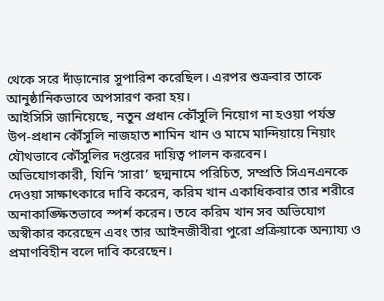থেকে সরে দাঁড়ানোর সুপারিশ করেছিল। এরপর শুক্রবার তাকে আনুষ্ঠানিকভাবে অপসারণ করা হয়।
আইসিসি জানিয়েছে, নতুন প্রধান কৌঁসুলি নিয়োগ না হওয়া পর্যন্ত উপ-প্রধান কৌঁসুলি নাজহাত শামিন খান ও মামে মান্দিয়ায়ে নিয়াং যৌথভাবে কৌঁসুলির দপ্তরের দায়িত্ব পালন করবেন।
অভিযোগকারী, যিনি ‘সারা’ ছদ্মনামে পরিচিত, সম্প্রতি সিএনএনকে দেওয়া সাক্ষাৎকারে দাবি করেন, করিম খান একাধিকবার তার শরীরে অনাকাঙ্ক্ষিতভাবে স্পর্শ করেন। তবে করিম খান সব অভিযোগ অস্বীকার করেছেন এবং তার আইনজীবীরা পুরো প্রক্রিয়াকে অন্যায্য ও প্রমাণবিহীন বলে দাবি করেছেন।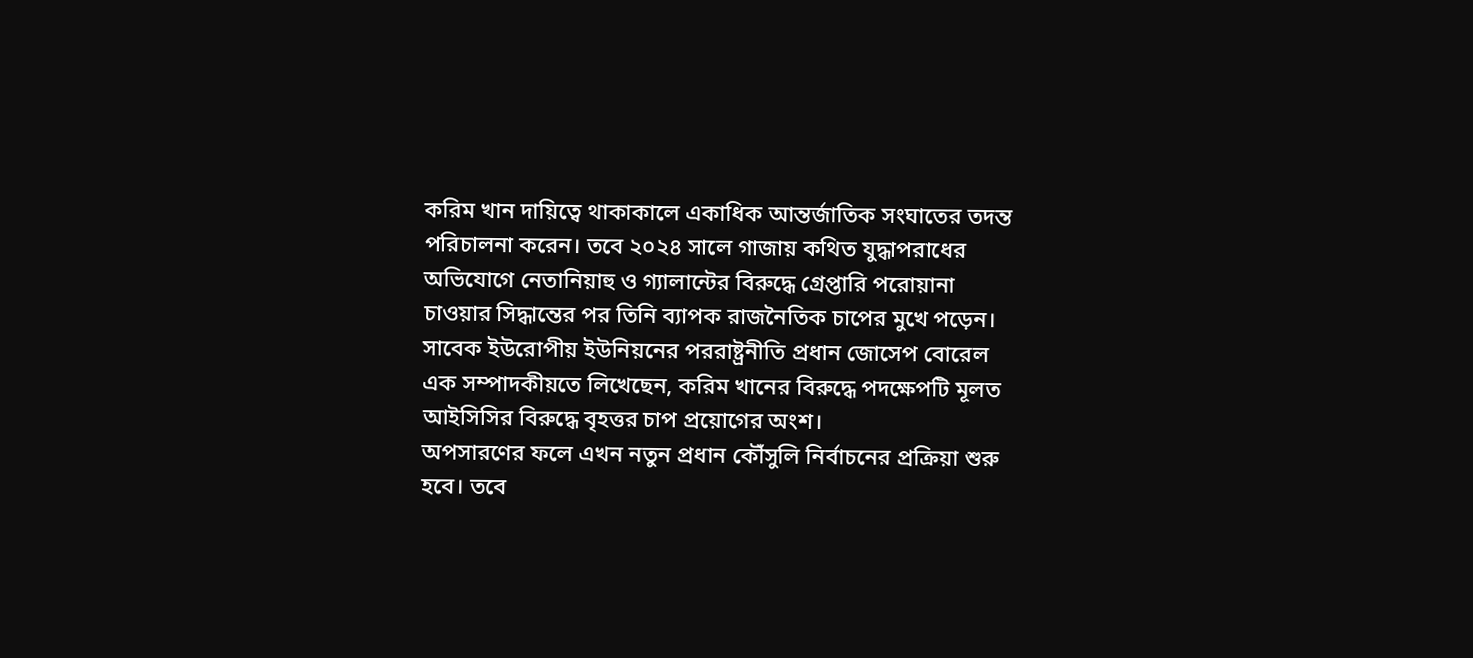করিম খান দায়িত্বে থাকাকালে একাধিক আন্তর্জাতিক সংঘাতের তদন্ত পরিচালনা করেন। তবে ২০২৪ সালে গাজায় কথিত যুদ্ধাপরাধের অভিযোগে নেতানিয়াহু ও গ্যালান্টের বিরুদ্ধে গ্রেপ্তারি পরোয়ানা চাওয়ার সিদ্ধান্তের পর তিনি ব্যাপক রাজনৈতিক চাপের মুখে পড়েন।
সাবেক ইউরোপীয় ইউনিয়নের পররাষ্ট্রনীতি প্রধান জোসেপ বোরেল এক সম্পাদকীয়তে লিখেছেন, করিম খানের বিরুদ্ধে পদক্ষেপটি মূলত আইসিসির বিরুদ্ধে বৃহত্তর চাপ প্রয়োগের অংশ।
অপসারণের ফলে এখন নতুন প্রধান কৌঁসুলি নির্বাচনের প্রক্রিয়া শুরু হবে। তবে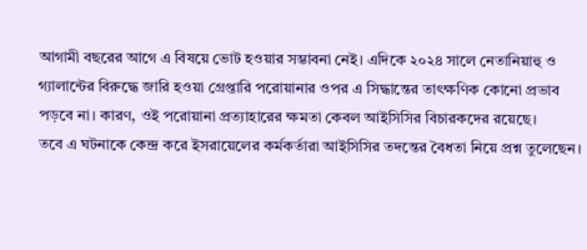আগামী বছরের আগে এ বিষয়ে ভোট হওয়ার সম্ভাবনা নেই। এদিকে ২০২৪ সালে নেতানিয়াহু ও গ্যালান্টের বিরুদ্ধে জারি হওয়া গ্রেপ্তারি পরোয়ানার ওপর এ সিদ্ধান্তের তাৎক্ষণিক কোনো প্রভাব পড়বে না। কারণ, ওই পরোয়ানা প্রত্যাহারের ক্ষমতা কেবল আইসিসির বিচারকদের রয়েছে।
তবে এ ঘটনাকে কেন্দ্র করে ইসরায়েলের কর্মকর্তারা আইসিসির তদন্তের বৈধতা নিয়ে প্রশ্ন তুলেছেন।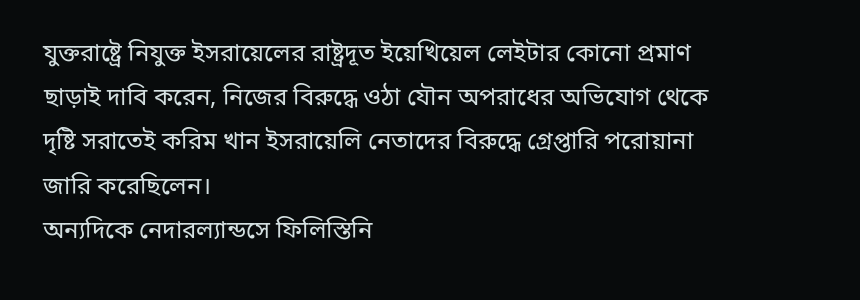যুক্তরাষ্ট্রে নিযুক্ত ইসরায়েলের রাষ্ট্রদূত ইয়েখিয়েল লেইটার কোনো প্রমাণ ছাড়াই দাবি করেন, নিজের বিরুদ্ধে ওঠা যৌন অপরাধের অভিযোগ থেকে দৃষ্টি সরাতেই করিম খান ইসরায়েলি নেতাদের বিরুদ্ধে গ্রেপ্তারি পরোয়ানা জারি করেছিলেন।
অন্যদিকে নেদারল্যান্ডসে ফিলিস্তিনি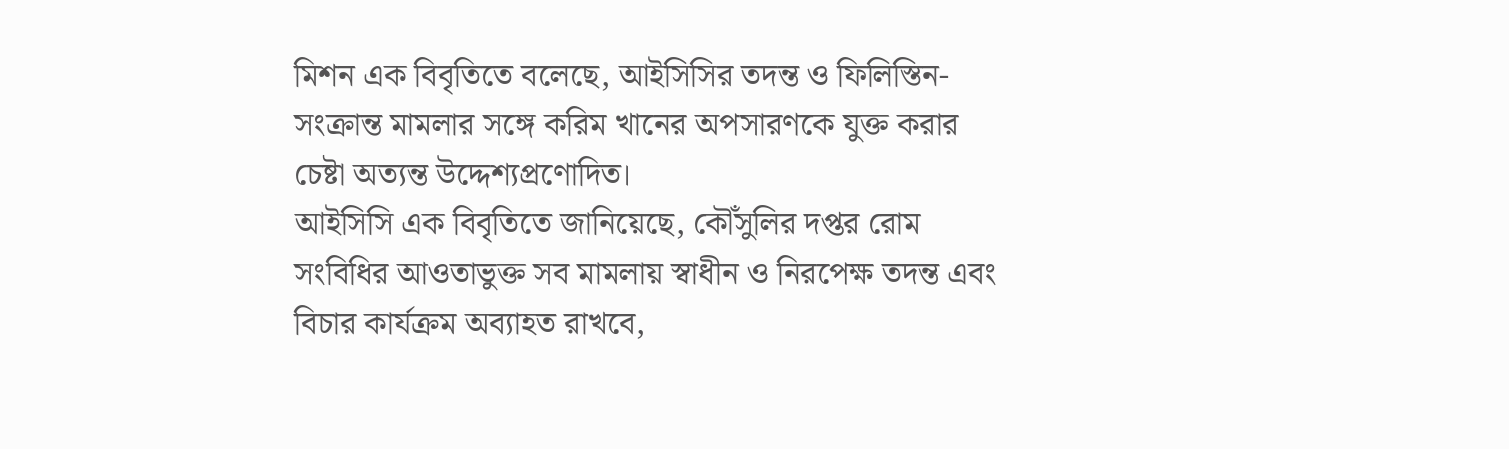মিশন এক বিবৃতিতে বলেছে, আইসিসির তদন্ত ও ফিলিস্তিন-সংক্রান্ত মামলার সঙ্গে করিম খানের অপসারণকে যুক্ত করার চেষ্টা অত্যন্ত উদ্দেশ্যপ্রণোদিত।
আইসিসি এক বিবৃতিতে জানিয়েছে, কৌঁসুলির দপ্তর রোম সংবিধির আওতাভুক্ত সব মামলায় স্বাধীন ও নিরপেক্ষ তদন্ত এবং বিচার কার্যক্রম অব্যাহত রাখবে,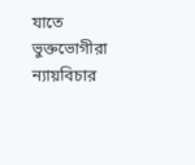যাতে ভুক্তভোগীরা ন্যায়বিচার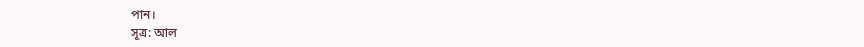পান।
সূত্র: আল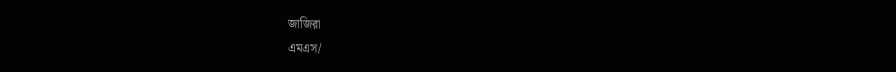জাজিরা
এমএস/